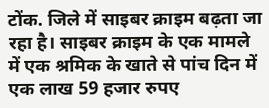टोंक. जिले में साइबर क्राइम बढ़ता जा रहा है। साइबर क्राइम के एक मामले में एक श्रमिक के खाते से पांच दिन में एक लाख 59 हजार रुपए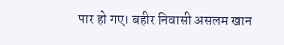पार हो गए। बहीर निवासी असलम खान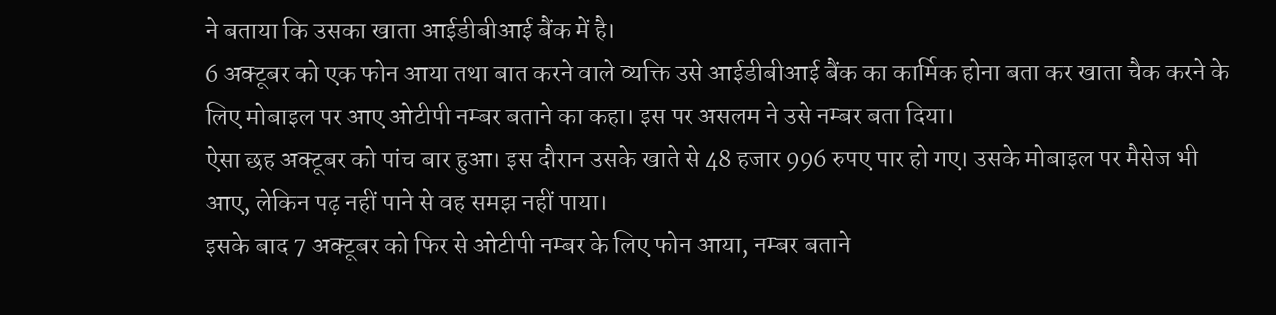ने बताया कि उसका खाता आईडीबीआई बैंक में है।
6 अक्टूबर को एक फोन आया तथा बात करने वाले व्यक्ति उसे आईडीबीआई बैंक का कार्मिक होना बता कर खाता चैक करने के लिए मोबाइल पर आए ओटीपी नम्बर बताने का कहा। इस पर असलम ने उसे नम्बर बता दिया।
ऐसा छह अक्टूबर को पांच बार हुआ। इस दौरान उसके खाते से 48 हजार 996 रुपए पार हो गए। उसके मोबाइल पर मैसेज भी आए, लेकिन पढ़ नहीं पाने से वह समझ नहीं पाया।
इसके बाद 7 अक्टूबर को फिर से ओटीपी नम्बर के लिए फोन आया, नम्बर बताने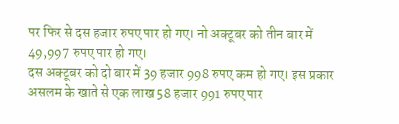पर फिर से दस हजार रुपए पार हो गए। नो अक्टूबर को तीन बार में 49,997 रुपए पार हो गए।
दस अक्टूबर को दो बार में 39 हजार 998 रुपए कम हो गए। इस प्रकार असलम के खाते से एक लाख 58 हजार 991 रुपए पार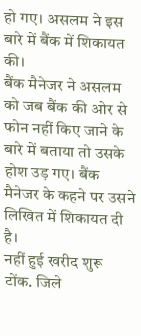हो गए। असलम ने इस बारे में बैंक में शिकायत की।
बैंक मैनेजर ने असलम को जब बैंक की ओर से फोन नहीं किए जाने के बारे में बताया तो उसके होश उड़ गए। बैंक मैनेजर के कहने पर उसने लिखित में शिकायत दी है।
नहीं हुई खरीद शुरू
टोंक. जिले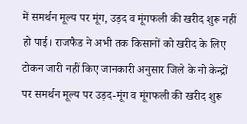में समर्थन मूल्य पर मूंग, उड़द व मूंगफली की खरीद शुरू नहीं हो पाई। राजफैड ने अभी तक किसानों को खरीद के लिए टोकन जारी नहीं किए जानकारी अनुसार जिले के नो केन्द्रों पर समर्थन मूल्य पर उड़द-मूंग व मूंगफली की खरीद शुरू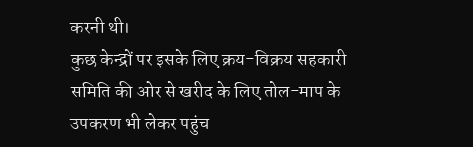करनी थी।
कुछ केन्द्रों पर इसके लिए क्रय-विक्रय सहकारी समिति की ओर से खरीद के लिए तोल-माप के उपकरण भी लेकर पहुंच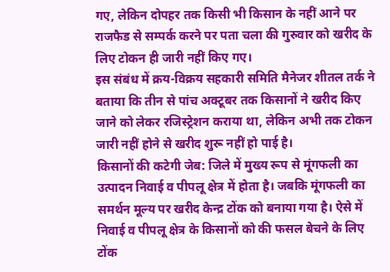गए, लेकिन दोपहर तक किसी भी किसान के नहीं आने पर राजफैड से सम्पर्क करने पर पता चला की गुरुवार को खरीद के लिए टोकन ही जारी नहीं किए गए।
इस संबंध में क्रय-विक्रय सहकारी समिति मैनेजर शीतल तर्क ने बताया कि तीन से पांच अक्टूबर तक किसानों ने खरीद किए जाने को लेकर रजिस्ट्रेशन कराया था, लेकिन अभी तक टोकन जारी नहीं होने से खरीद शुरू नहीं हो पाई है।
किसानों की कटेगी जेब: जिले में मुख्य रूप से मूंगफली का उत्पादन निवाई व पीपलू क्षेत्र में होता है। जबकि मूंगफली का समर्थन मूल्य पर खरीद केन्द्र टोंक को बनाया गया है। ऐसे में निवाई व पीपलू क्षेत्र के किसानों को की फसल बेचने के लिए टोंक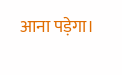आना पड़ेगा।